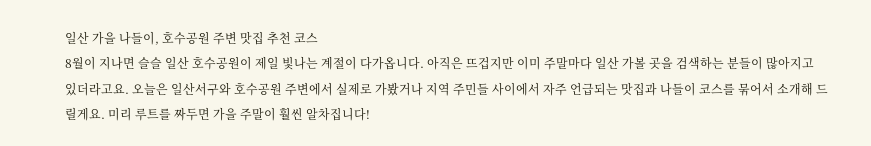일산 가을 나들이, 호수공원 주변 맛집 추천 코스
8월이 지나면 슬슬 일산 호수공원이 제일 빛나는 계절이 다가옵니다. 아직은 뜨겁지만 이미 주말마다 일산 가볼 곳을 검색하는 분들이 많아지고 있더라고요. 오늘은 일산서구와 호수공원 주변에서 실제로 가봤거나 지역 주민들 사이에서 자주 언급되는 맛집과 나들이 코스를 묶어서 소개해 드릴게요. 미리 루트를 짜두면 가을 주말이 훨씬 알차집니다!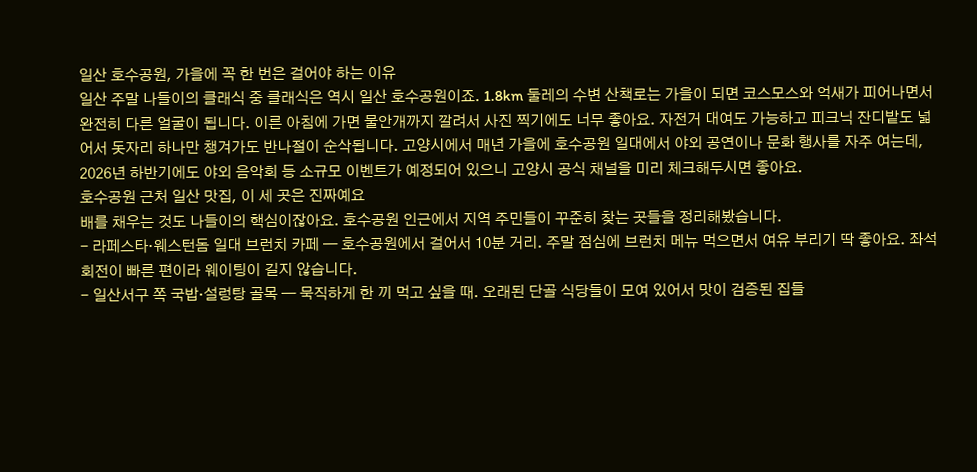일산 호수공원, 가을에 꼭 한 번은 걸어야 하는 이유
일산 주말 나들이의 클래식 중 클래식은 역시 일산 호수공원이죠. 1.8km 둘레의 수변 산책로는 가을이 되면 코스모스와 억새가 피어나면서 완전히 다른 얼굴이 됩니다. 이른 아침에 가면 물안개까지 깔려서 사진 찍기에도 너무 좋아요. 자전거 대여도 가능하고 피크닉 잔디밭도 넓어서 돗자리 하나만 챙겨가도 반나절이 순삭됩니다. 고양시에서 매년 가을에 호수공원 일대에서 야외 공연이나 문화 행사를 자주 여는데, 2026년 하반기에도 야외 음악회 등 소규모 이벤트가 예정되어 있으니 고양시 공식 채널을 미리 체크해두시면 좋아요.
호수공원 근처 일산 맛집, 이 세 곳은 진짜예요
배를 채우는 것도 나들이의 핵심이잖아요. 호수공원 인근에서 지역 주민들이 꾸준히 찾는 곳들을 정리해봤습니다.
- 라페스타·웨스턴돔 일대 브런치 카페 — 호수공원에서 걸어서 10분 거리. 주말 점심에 브런치 메뉴 먹으면서 여유 부리기 딱 좋아요. 좌석 회전이 빠른 편이라 웨이팅이 길지 않습니다.
- 일산서구 쪽 국밥·설렁탕 골목 — 묵직하게 한 끼 먹고 싶을 때. 오래된 단골 식당들이 모여 있어서 맛이 검증된 집들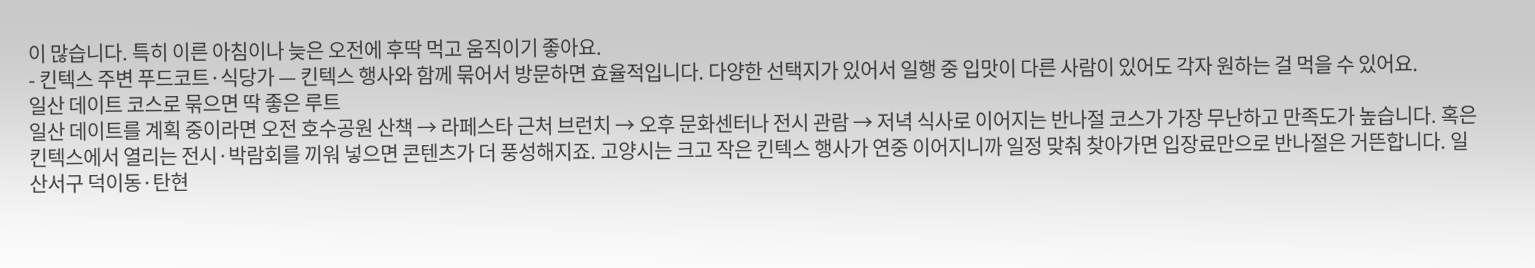이 많습니다. 특히 이른 아침이나 늦은 오전에 후딱 먹고 움직이기 좋아요.
- 킨텍스 주변 푸드코트·식당가 — 킨텍스 행사와 함께 묶어서 방문하면 효율적입니다. 다양한 선택지가 있어서 일행 중 입맛이 다른 사람이 있어도 각자 원하는 걸 먹을 수 있어요.
일산 데이트 코스로 묶으면 딱 좋은 루트
일산 데이트를 계획 중이라면 오전 호수공원 산책 → 라페스타 근처 브런치 → 오후 문화센터나 전시 관람 → 저녁 식사로 이어지는 반나절 코스가 가장 무난하고 만족도가 높습니다. 혹은 킨텍스에서 열리는 전시·박람회를 끼워 넣으면 콘텐츠가 더 풍성해지죠. 고양시는 크고 작은 킨텍스 행사가 연중 이어지니까 일정 맞춰 찾아가면 입장료만으로 반나절은 거뜬합니다. 일산서구 덕이동·탄현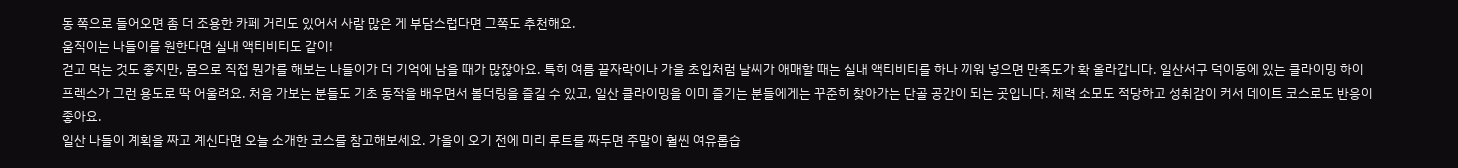동 쪽으로 들어오면 좀 더 조용한 카페 거리도 있어서 사람 많은 게 부담스럽다면 그쪽도 추천해요.
움직이는 나들이를 원한다면 실내 액티비티도 같이!
걷고 먹는 것도 좋지만, 몸으로 직접 뭔가를 해보는 나들이가 더 기억에 남을 때가 많잖아요. 특히 여름 끝자락이나 가을 초입처럼 날씨가 애매할 때는 실내 액티비티를 하나 끼워 넣으면 만족도가 확 올라갑니다. 일산서구 덕이동에 있는 클라이밍 하이프렉스가 그런 용도로 딱 어울려요. 처음 가보는 분들도 기초 동작을 배우면서 볼더링을 즐길 수 있고, 일산 클라이밍을 이미 즐기는 분들에게는 꾸준히 찾아가는 단골 공간이 되는 곳입니다. 체력 소모도 적당하고 성취감이 커서 데이트 코스로도 반응이 좋아요.
일산 나들이 계획을 짜고 계신다면 오늘 소개한 코스를 참고해보세요. 가을이 오기 전에 미리 루트를 짜두면 주말이 훨씬 여유롭습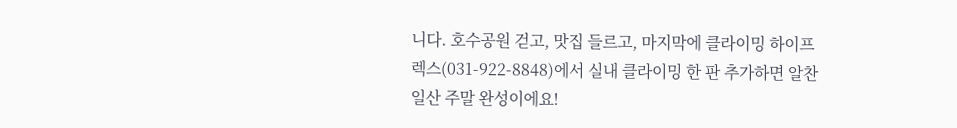니다. 호수공원 걷고, 맛집 들르고, 마지막에 클라이밍 하이프렉스(031-922-8848)에서 실내 클라이밍 한 판 추가하면 알찬 일산 주말 완성이에요!